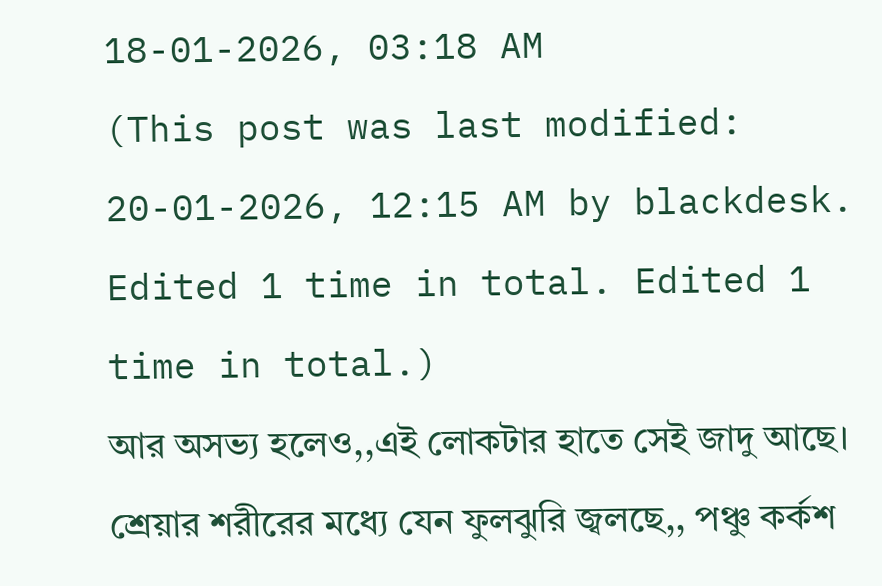18-01-2026, 03:18 AM
(This post was last modified: 20-01-2026, 12:15 AM by blackdesk. Edited 1 time in total. Edited 1 time in total.)
আর অসভ্য হলেও,,এই লোকটার হাতে সেই জাদু আছে।
শ্রেয়ার শরীরের মধ্যে যেন ফুলঝুরি জ্বলছে,, পঞ্চু কর্কশ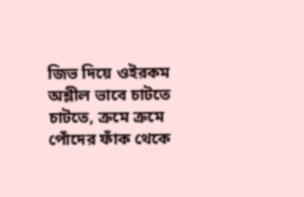জিভ দিয়ে ওইরকম অশ্লীল ভাবে চাটতে চাটতে, ক্রমে ক্রমে পোঁদের ফাঁক থেকে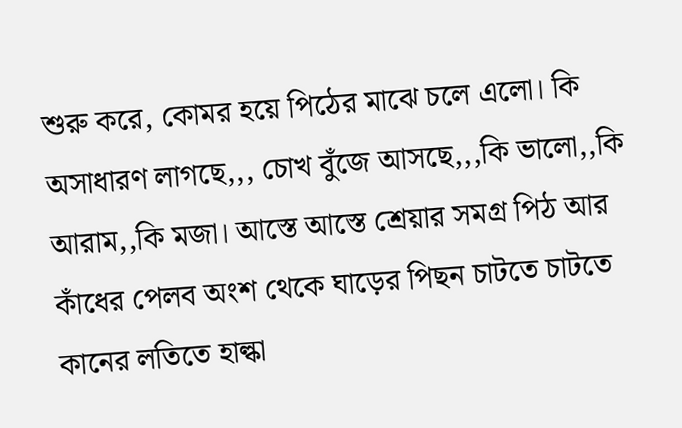শুরু করে, কোমর হয়ে পিঠের মাঝে চলে এলো। কি অসাধারণ লাগছে,,, চোখ বুঁজে আসছে,,,কি ভালো,,কি আরাম,,কি মজা। আস্তে আস্তে শ্রেয়ার সমগ্র পিঠ আর কাঁধের পেলব অংশ থেকে ঘাড়ের পিছন চাটতে চাটতে কানের লতিতে হাল্কা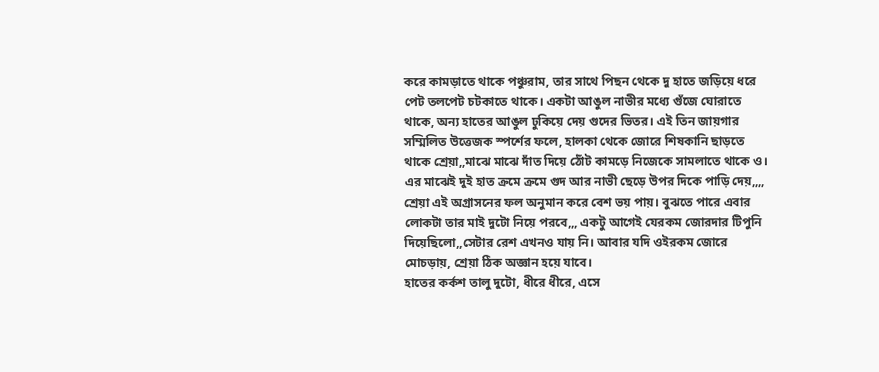করে কামড়াতে থাকে পঞ্চুরাম, তার সাথে পিছন থেকে দু হাতে জড়িয়ে ধরে পেট তলপেট চটকাতে থাকে। একটা আঙুল নাভীর মধ্যে গুঁজে ঘোরাতে থাকে, অন্য হাতের আঙুল ঢুকিয়ে দেয় গুদের ভিতর। এই তিন জায়গার সম্মিলিত উত্তেজক স্পর্শের ফলে, হালকা থেকে জোরে শিষকানি ছাড়তে থাকে শ্রেয়া,,মাঝে মাঝে দাঁত দিয়ে ঠোঁট কামড়ে নিজেকে সামলাতে থাকে ও।
এর মাঝেই দুই হাত ক্রমে ক্রমে গুদ আর নাভী ছেড়ে উপর দিকে পাড়ি দেয়,,,, শ্রেয়া এই অগ্রাসনের ফল অনুমান করে বেশ ভয় পায়। বুঝতে পারে এবার লোকটা তার মাই দুটো নিয়ে পরবে,,, একটু আগেই যেরকম জোরদার টিপুনি দিয়েছিলো,,সেটার রেশ এখনও যায় নি। আবার যদি ওইরকম জোরে মোচড়ায়, শ্রেয়া ঠিক অজ্ঞান হয়ে যাবে।
হাতের কর্কশ তালু দুটো, ধীরে ধীরে, এসে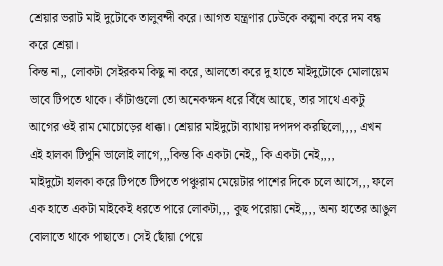শ্রেয়ার ভরাট মাই দুটোকে তালুবন্দী করে। আগত যন্ত্রণার ঢেউকে কল্পনা করে দম বন্ধ করে শ্রেয়া।
কিন্ত না,, লোকটা সেইরকম কিছু না করে, আলতো করে দু হাতে মাইদুটোকে মোলায়েম ভাবে টিপতে থাকে। কাঁটাগুলো তো অনেকক্ষন ধরে বিঁধে আছে, তার সাথে একটু আগের ওই রাম মোচোড়ের ধাক্কা। শ্রেয়ার মাইদুটো ব্যাথায় দপদপ করছিলো,,,, এখন এই হালকা টিপুনি ভালোই লাগে,,,কিন্ত কি একটা নেই,, কি একটা নেই,,,,
মাইদুটো হালকা করে টিপতে টিপতে পঞ্চুরাম মেয়েটার পাশের দিকে চলে আসে,,, ফলে এক হাতে একটা মাইকেই ধরতে পারে লোকটা,,, কুছ পরোয়া নেই,,,, অন্য হাতের আঙুল বোলাতে থাকে পাছাতে। সেই ছোঁয়া পেয়ে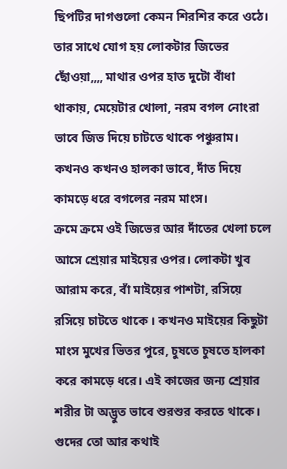ছিপটির দাগগুলো কেমন শিরশির করে ওঠে। তার সাথে যোগ হয় লোকটার জিভের ছোঁওয়া,,,, মাথার ওপর হাত দুটো বাঁধা থাকায়, মেয়েটার খোলা, নরম বগল নোংরা ভাবে জিভ দিয়ে চাটতে থাকে পঞ্চুরাম। কখনও কখনও হালকা ভাবে, দাঁত দিয়ে কামড়ে ধরে বগলের নরম মাংস।
ক্রমে ক্রমে ওই জিভের আর দাঁতের খেলা চলে আসে শ্রেয়ার মাইয়ের ওপর। লোকটা খুব আরাম করে, বাঁ মাইয়ের পাশটা, রসিয়ে রসিয়ে চাটতে থাকে । কখনও মাইয়ের কিছুটা মাংস মুখের ভিতর পুরে, চুষতে চুষতে হালকা করে কামড়ে ধরে। এই কাজের জন্য শ্রেয়ার শরীর টা অদ্ভুত ভাবে শুরশুর করতে থাকে। গুদের তো আর কথাই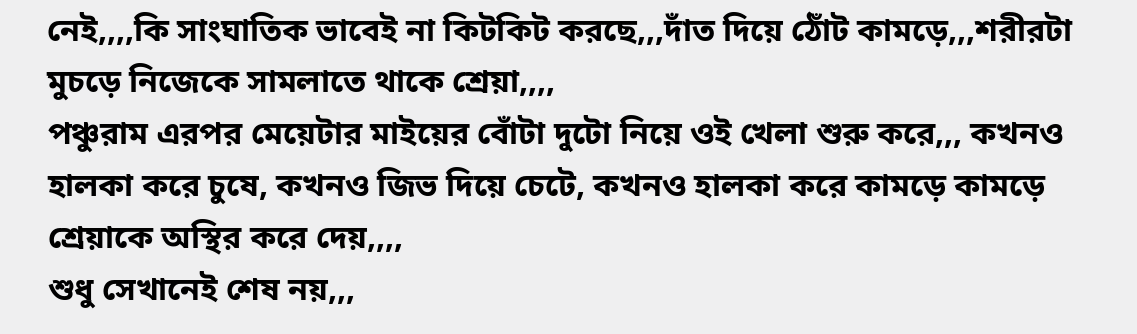নেই,,,,কি সাংঘাতিক ভাবেই না কিটকিট করছে,,,দাঁত দিয়ে ঠোঁট কামড়ে,,,শরীরটা মুচড়ে নিজেকে সামলাতে থাকে শ্রেয়া,,,,
পঞ্চুরাম এরপর মেয়েটার মাইয়ের বোঁটা দুটো নিয়ে ওই খেলা শুরু করে,,, কখনও হালকা করে চুষে, কখনও জিভ দিয়ে চেটে, কখনও হালকা করে কামড়ে কামড়ে শ্রেয়াকে অস্থির করে দেয়,,,,
শুধু সেখানেই শেষ নয়,,,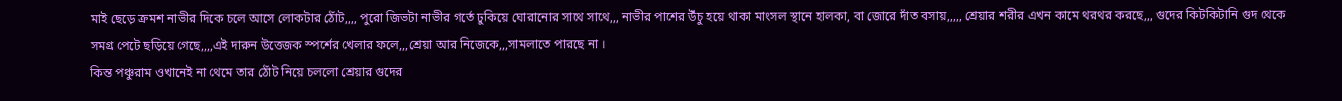মাই ছেড়ে ক্রমশ নাভীর দিকে চলে আসে লোকটার ঠোঁট,,,, পুরো জিভটা নাভীর গর্তে ঢুকিয়ে ঘোরানোর সাথে সাথে,,, নাভীর পাশের উঁচু হয়ে থাকা মাংসল স্থানে হালকা, বা জোরে দাঁত বসায়,,,,, শ্রেয়ার শরীর এখন কামে থরথর করছে,,, গুদের কিটকিটানি গুদ থেকে সমগ্র পেটে ছড়িয়ে গেছে,,,,এই দারুন উত্তেজক স্পর্শের খেলার ফলে,,,শ্রেয়া আর নিজেকে,,,সামলাতে পারছে না ।
কিন্ত পঞ্চুরাম ওখানেই না থেমে তার ঠোঁট নিয়ে চললো শ্রেয়ার গুদের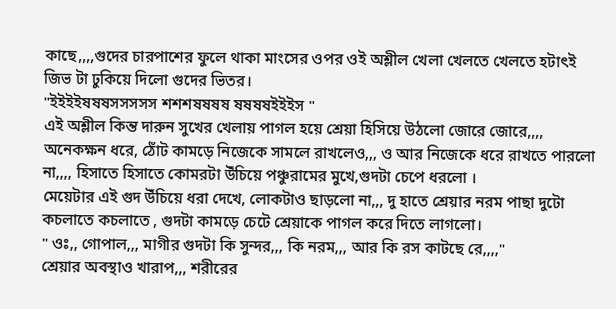কাছে,,,,গুদের চারপাশের ফুলে থাকা মাংসের ওপর ওই অশ্লীল খেলা খেলতে খেলতে হটাৎই জিভ টা ঢুকিয়ে দিলো গুদের ভিতর।
"ইইইইষষষসসসসস শশশষষষষ ষষষষইইইস "
এই অশ্লীল কিন্ত দারুন সুখের খেলায় পাগল হয়ে শ্রেয়া হিসিয়ে উঠলো জোরে জোরে,,,, অনেকক্ষন ধরে, ঠোঁট কামড়ে নিজেকে সামলে রাখলেও,,, ও আর নিজেকে ধরে রাখতে পারলো না,,,, হিসাতে হিসাতে কোমরটা উঁচিয়ে পঞ্চুরামের মুখে,গুদটা চেপে ধরলো ।
মেয়েটার এই গুদ উঁচিয়ে ধরা দেখে, লোকটাও ছাড়লো না,,, দু হাতে শ্রেয়ার নরম পাছা দুটো কচলাতে কচলাতে , গুদটা কামড়ে চেটে শ্রেয়াকে পাগল করে দিতে লাগলো।
" ওঃ,, গোপাল,,, মাগীর গুদটা কি সুন্দর,,, কি নরম,,, আর কি রস কাটছে রে,,,,"
শ্রেয়ার অবস্থাও খারাপ,,, শরীরের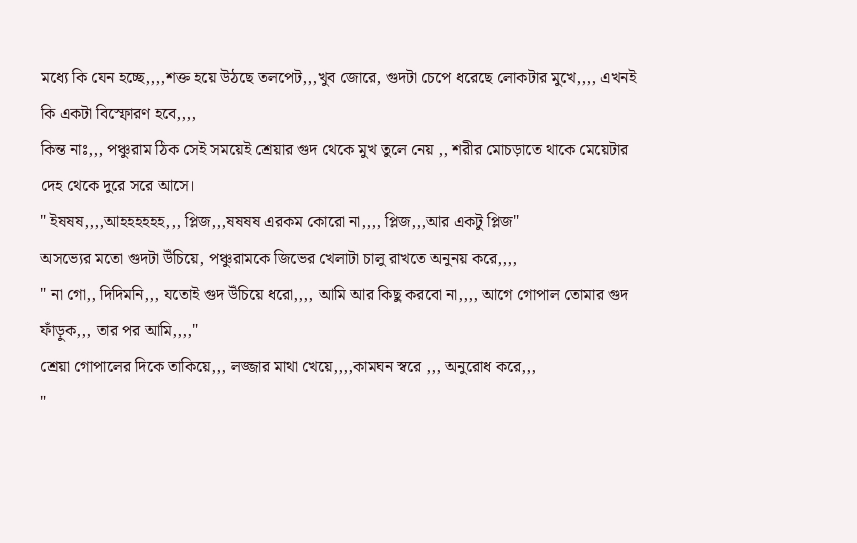মধ্যে কি যেন হচ্ছে,,,,শক্ত হয়ে উঠছে তলপেট,,,খুব জোরে, গুদটা চেপে ধরেছে লোকটার মুখে,,,, এখনই কি একটা বিস্ফোরণ হবে,,,,
কিন্ত নাঃ,,, পঞ্চুরাম ঠিক সেই সময়েই শ্রেয়ার গুদ থেকে মুখ তুলে নেয় ,, শরীর মোচড়াতে থাকে মেয়েটার দেহ থেকে দুরে সরে আসে।
" ইষষষ,,,,আহহহহহহ,,, প্লিজ,,,ষষষষ এরকম কোরো না,,,, প্লিজ,,,আর একটু প্লিজ"
অসভ্যের মতো গুদটা উঁচিয়ে, পঞ্চুরামকে জিভের খেলাটা চালু রাখতে অনুনয় করে,,,,
" না গো,, দিদিমনি,,, যতোই গুদ উঁচিয়ে ধরো,,,, আমি আর কিছু করবো না,,,, আগে গোপাল তোমার গুদ ফাঁড়ুক,,, তার পর আমি,,,,"
শ্রেয়া গোপালের দিকে তাকিয়ে,,, লজ্জার মাথা খেয়ে,,,,কামঘন স্বরে ,,, অনুরোধ করে,,,
"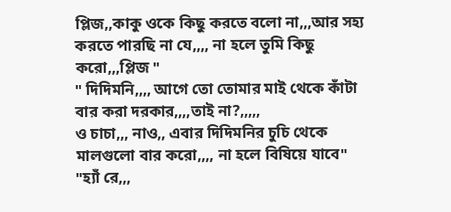প্লিজ,,কাকু ওকে কিছু করতে বলো না,,,আর সহ্য করতে পারছি না যে,,,, না হলে তুমি কিছু করো,,,প্লিজ "
" দিদিমনি,,,, আগে তো তোমার মাই থেকে কাঁটা বার করা দরকার,,,,তাই না?,,,,,
ও চাচা,,, নাও,, এবার দিদিমনির চুচি থেকে মালগুলো বার করো,,,, না হলে বিষিয়ে যাবে"
"হ্যাঁ রে,,,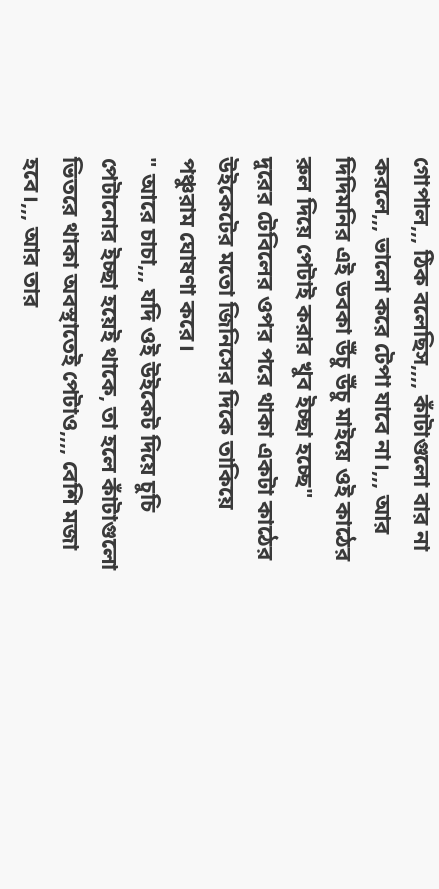গোপাল,,, ঠিক বলেছিস,,,, কাঁটাগুলো বার না করলে,,, ভালো করে টেপা যাবে না।,,, আর দিদিমনির এই ডবকা উঁচু উঁচু মাইয়ে ওই কাঠের রুল দিয়ে পেটাই করার খুব ইচ্ছা হচ্ছে"
দুরের টেবিলের ওপর পরে থাকা একটা কাঠের উইকেটের মতো জিনিসের দিকে তাকিয়ে পঞ্চুরাম ঘোষণা করে।
" আরে চাচা,,, যদি ওই উইকেট দিয়ে চুচি পেটানোর ইচ্ছা হয়েই থাকে, তা হলে কাঁটাগুলো ভিতরে থাকা অবস্থাতেই পেটাও,,,, বেশি মজা হবে।,,, আর তার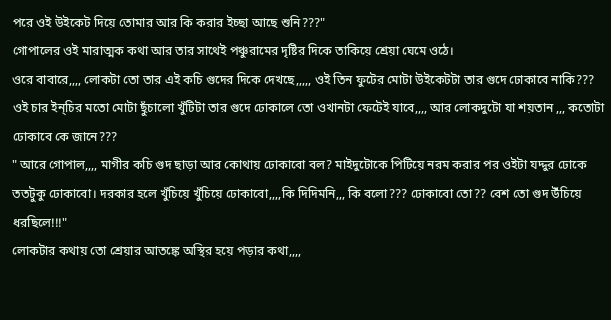পরে ওই উইকেট দিয়ে তোমার আর কি করার ইচ্ছা আছে শুনি???"
গোপালের ওই মারাত্মক কথা আর তার সাথেই পঞ্চুরামের দৃষ্টির দিকে তাকিয়ে শ্রেয়া ঘেমে ওঠে।
ওরে বাবারে,,,, লোকটা তো তার এই কচি গুদের দিকে দেখছে,,,,, ওই তিন ফুটের মোটা উইকেটটা তার গুদে ঢোকাবে নাকি??? ওই চার ইন্চির মতো মোটা ছুঁচালো খুঁটিটা তার গুদে ঢোকালে তো ওখানটা ফেটেই যাবে,,,, আর লোকদুটো যা শয়তান ,,, কতোটা ঢোকাবে কে জানে???
" আরে গোপাল,,,, মাগীর কচি গুদ ছাড়া আর কোথায় ঢোকাবো বল? মাইদুটোকে পিটিয়ে নরম করার পর ওইটা যদ্দুর ঢোকে ততটুকু ঢোকাবো। দরকার হলে খুঁচিয়ে খুঁচিয়ে ঢোকাবো,,,,কি দিদিমনি,,, কি বলো??? ঢোকাবো তো?? বেশ তো গুদ উঁচিয়ে ধরছিলে!!!"
লোকটার কথায় তো শ্রেয়ার আতঙ্কে অস্থির হয়ে পড়ার কথা,,,,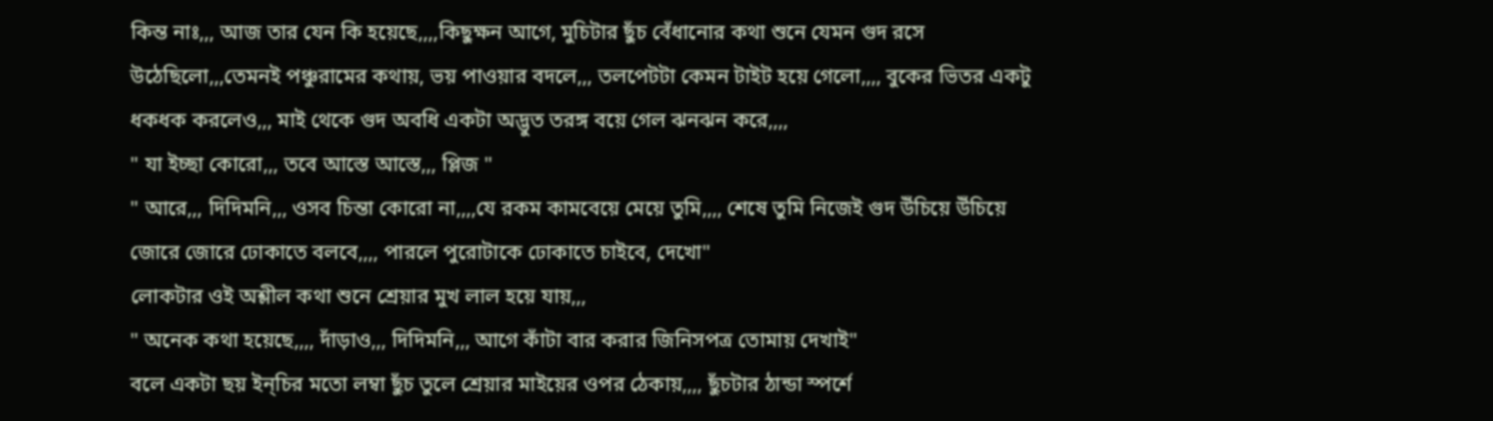কিন্ত নাঃ,,, আজ তার যেন কি হয়েছে,,,,কিছুক্ষন আগে, মুচিটার ছুঁচ বেঁধানোর কথা শুনে যেমন গুদ রসে উঠেছিলো,,,তেমনই পঞ্চুরামের কথায়, ভয় পাওয়ার বদলে,,, তলপেটটা কেমন টাইট হয়ে গেলো,,,, বুকের ভিতর একটু ধকধক করলেও,,, মাই থেকে গুদ অবধি একটা অদ্ভুত তরঙ্গ বয়ে গেল ঝনঝন করে,,,,
" যা ইচ্ছা কোরো,,, তবে আস্তে আস্তে,,, প্লিজ "
" আরে,,, দিদিমনি,,, ওসব চিন্তা কোরো না,,,,যে রকম কামবেয়ে মেয়ে তুমি,,,, শেষে তুমি নিজেই গুদ উঁচিয়ে উঁচিয়ে জোরে জোরে ঢোকাতে বলবে,,,, পারলে পুরোটাকে ঢোকাতে চাইবে, দেখো"
লোকটার ওই অশ্লীল কথা শুনে শ্রেয়ার মুখ লাল হয়ে যায়,,,
" অনেক কথা হয়েছে,,,, দাঁড়াও,,, দিদিমনি,,, আগে কাঁটা বার করার জিনিসপত্র তোমায় দেখাই"
বলে একটা ছয় ইন্চির মতো লম্বা ছুঁচ তুলে শ্রেয়ার মাইয়ের ওপর ঠেকায়,,,, ছুঁচটার ঠান্ডা স্পর্শে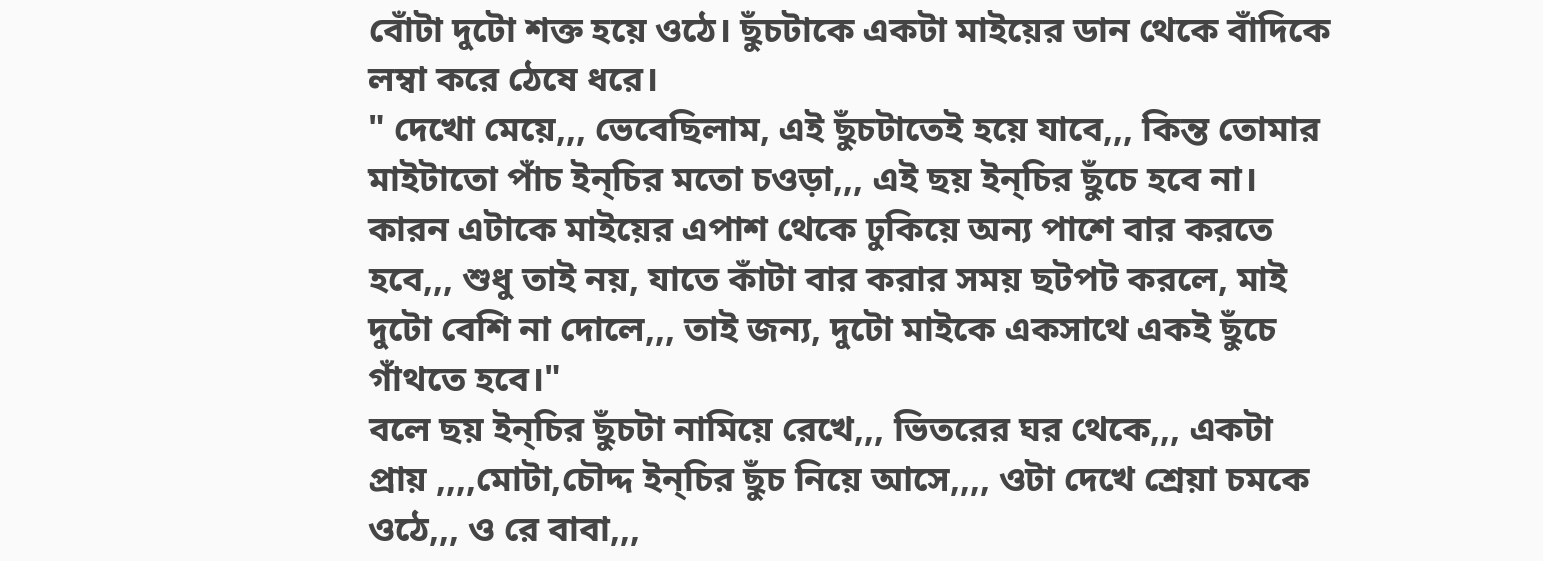বোঁটা দুটো শক্ত হয়ে ওঠে। ছুঁচটাকে একটা মাইয়ের ডান থেকে বাঁদিকে লম্বা করে ঠেষে ধরে।
" দেখো মেয়ে,,, ভেবেছিলাম, এই ছুঁচটাতেই হয়ে যাবে,,, কিন্ত তোমার মাইটাতো পাঁচ ইন্চির মতো চওড়া,,, এই ছয় ইন্চির ছুঁচে হবে না। কারন এটাকে মাইয়ের এপাশ থেকে ঢুকিয়ে অন্য পাশে বার করতে হবে,,, শুধু তাই নয়, যাতে কাঁটা বার করার সময় ছটপট করলে, মাই দুটো বেশি না দোলে,,, তাই জন্য, দুটো মাইকে একসাথে একই ছুঁচে গাঁথতে হবে।"
বলে ছয় ইন্চির ছুঁচটা নামিয়ে রেখে,,, ভিতরের ঘর থেকে,,, একটা প্রায় ,,,,মোটা,চৌদ্দ ইন্চির ছুঁচ নিয়ে আসে,,,, ওটা দেখে শ্রেয়া চমকে ওঠে,,, ও রে বাবা,,,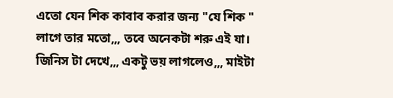এতো যেন শিক কাবাব করার জন্য "যে শিক " লাগে তার মতো,,, তবে অনেকটা শরু এই যা। জিনিস টা দেখে,,, একটু ভয় লাগলেও,,, মাইটা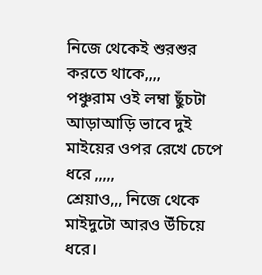নিজে থেকেই শুরশুর করতে থাকে,,,,
পঞ্চুরাম ওই লম্বা ছুঁচটা আড়াআড়ি ভাবে দুই মাইয়ের ওপর রেখে চেপে ধরে ,,,,,
শ্রেয়াও,,, নিজে থেকে মাইদুটো আরও উঁচিয়ে ধরে।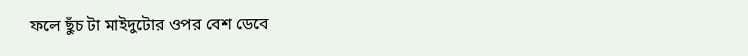ফলে ছুঁচ টা মাইদুটোর ওপর বেশ ডেবে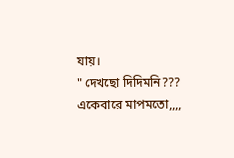যায়।
" দেখছো দিদিমনি??? একেবারে মাপমতো,,,,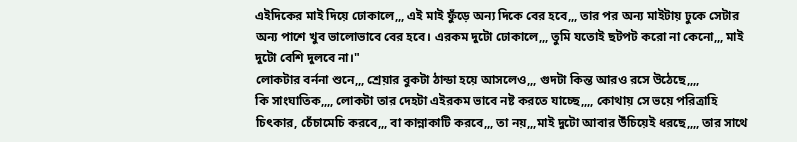এইদিকের মাই দিয়ে ঢোকালে,,, এই মাই ফুঁড়ে অন্য দিকে বের হবে,,, তার পর অন্য মাইটায় ঢুকে সেটার অন্য পাশে খুব ভালোভাবে বের হবে। এরকম দুটো ঢোকালে,,, তুমি যতোই ছটপট করো না কেনো,,, মাই দুটো বেশি দুলবে না।"
লোকটার বর্ননা শুনে,,, শ্রেয়ার বুকটা ঠান্ডা হয়ে আসলেও,,, গুদটা কিন্ত আরও রসে উঠেছে,,,,
কি সাংঘাতিক,,,, লোকটা তার দেহটা এইরকম ভাবে নষ্ট করতে যাচ্ছে,,,, কোথায় সে ভয়ে পরিত্রাহি চিৎকার, চেঁচামেচি করবে,,, বা কান্নাকাটি করবে,,, তা নয়,,,মাই দুটো আবার উঁচিয়েই ধরছে,,,, তার সাথে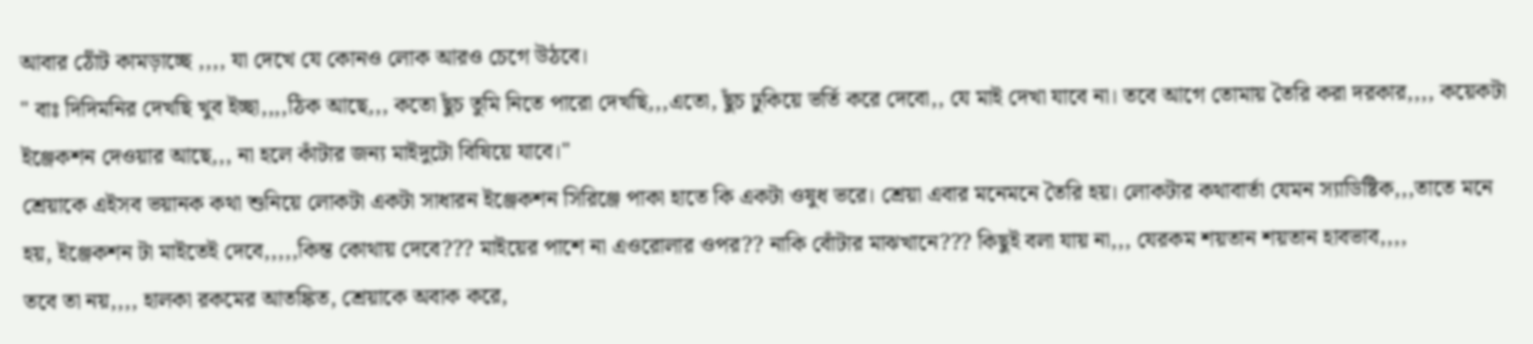আবার ঠোঁট কামড়াচ্ছে ,,,, যা দেখে যে কোনও লোক আরও চেগে উঠবে।
" বাঃ দিদিমনির দেখছি খুব ইচ্ছা,,,,ঠিক আছে,,, কতো ছুঁচ তুমি নিতে পারো দেখছি,,,এতো, ছুঁচ ঢুকিয়ে ভর্তি করে দেবো,, যে মাই দেখা যাবে না। তবে আগে তোমায় তৈরি করা দরকার,,,, কয়েকটা ইঞ্জেকশন দেওয়ার আছে,,, না হলে কাঁটার জন্য মাইদুটো বিষিয়ে যাবে।"
শ্রেয়াকে এইসব ভয়ানক কথা শুনিয়ে লোকটা একটা সাধারন ইঞ্জেকশন সিরিঞ্জে পাকা হাতে কি একটা ওষুধ ভরে। শ্রেয়া এবার মনেমনে তৈরি হয়। লোকটার কথাবার্তা যেমন স্যাডিষ্টিক,,,তাতে মনে হয়, ইঞ্জেকশন টা মাইতেই দেবে,,,,,কিন্ত কোথায় দেবে??? মাইয়ের পাশে না এওরোলার ওপর?? নাকি বোঁটার মাঝখানে??? কিছুই বলা যায় না,,, যেরকম শয়তান শয়তান হাবভাব,,,,
তবে তা নয়,,,, হালকা রকমের আতঙ্কিত, শ্রেয়াকে অবাক করে,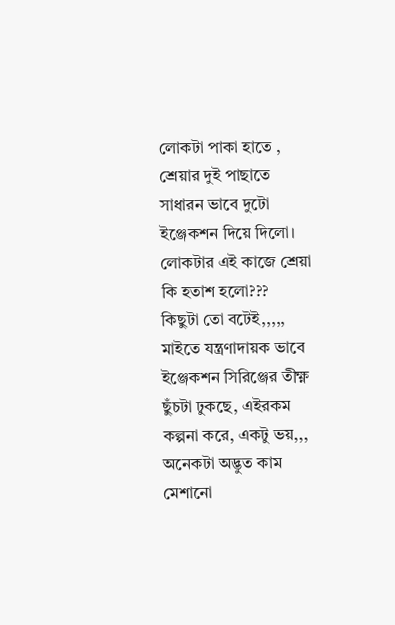লোকটা পাকা হাতে , শ্রেয়ার দুই পাছাতে সাধারন ভাবে দুটো ইঞ্জেকশন দিয়ে দিলো।
লোকটার এই কাজে শ্রেয়া কি হতাশ হলো???
কিছুটা তো বটেই,,,,,
মাইতে যন্ত্রণাদায়ক ভাবে ইঞ্জেকশন সিরিঞ্জের তীক্ষ্ণ ছুঁচটা ঢুকছে, এইরকম কল্পনা করে, একটু ভয়,,, অনেকটা অদ্ভুত কাম মেশানো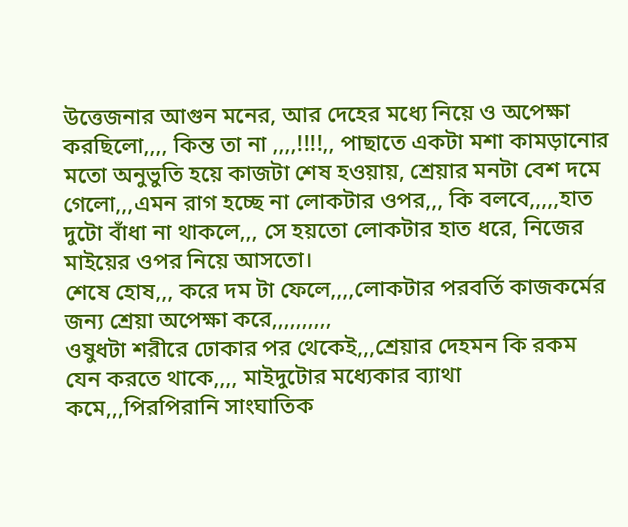উত্তেজনার আগুন মনের, আর দেহের মধ্যে নিয়ে ও অপেক্ষা করছিলো,,,, কিন্ত তা না ,,,,!!!!,, পাছাতে একটা মশা কামড়ানোর মতো অনুভুতি হয়ে কাজটা শেষ হওয়ায়, শ্রেয়ার মনটা বেশ দমে গেলো,,,এমন রাগ হচ্ছে না লোকটার ওপর,,, কি বলবে,,,,,হাত দুটো বাঁধা না থাকলে,,, সে হয়তো লোকটার হাত ধরে, নিজের মাইয়ের ওপর নিয়ে আসতো।
শেষে হোষ,,, করে দম টা ফেলে,,,,লোকটার পরবর্তি কাজকর্মের জন্য শ্রেয়া অপেক্ষা করে,,,,,,,,,,
ওষুধটা শরীরে ঢোকার পর থেকেই,,,শ্রেয়ার দেহমন কি রকম যেন করতে থাকে,,,, মাইদুটোর মধ্যেকার ব্যাথা কমে,,,পিরপিরানি সাংঘাতিক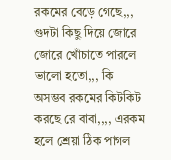রকমের বেড়ে গেছে,,, গুদটা কিছু দিয়ে জোরে জোরে খোঁচাতে পারলে ভালো হতো,,, কি অসম্ভব রকমের কিটকিট করছে রে বাবা,,,, এরকম হলে শ্রেয়া ঠিক পাগল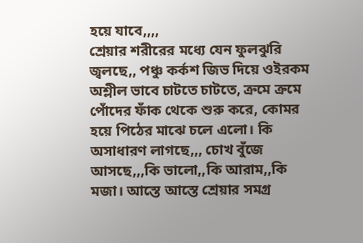হয়ে যাবে,,,,
শ্রেয়ার শরীরের মধ্যে যেন ফুলঝুরি জ্বলছে,, পঞ্চু কর্কশ জিভ দিয়ে ওইরকম অশ্লীল ভাবে চাটতে চাটতে, ক্রমে ক্রমে পোঁদের ফাঁক থেকে শুরু করে, কোমর হয়ে পিঠের মাঝে চলে এলো। কি অসাধারণ লাগছে,,, চোখ বুঁজে আসছে,,,কি ভালো,,কি আরাম,,কি মজা। আস্তে আস্তে শ্রেয়ার সমগ্র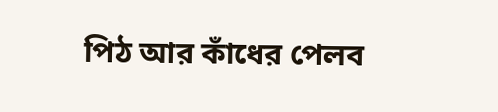পিঠ আর কাঁধের পেলব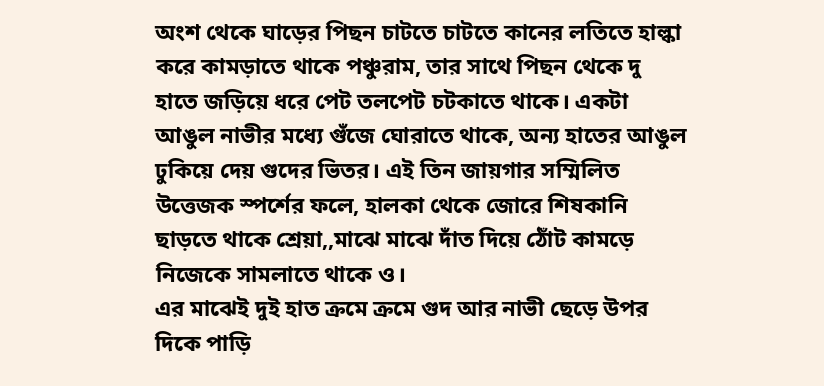অংশ থেকে ঘাড়ের পিছন চাটতে চাটতে কানের লতিতে হাল্কা করে কামড়াতে থাকে পঞ্চুরাম, তার সাথে পিছন থেকে দু হাতে জড়িয়ে ধরে পেট তলপেট চটকাতে থাকে। একটা আঙুল নাভীর মধ্যে গুঁজে ঘোরাতে থাকে, অন্য হাতের আঙুল ঢুকিয়ে দেয় গুদের ভিতর। এই তিন জায়গার সম্মিলিত উত্তেজক স্পর্শের ফলে, হালকা থেকে জোরে শিষকানি ছাড়তে থাকে শ্রেয়া,,মাঝে মাঝে দাঁত দিয়ে ঠোঁট কামড়ে নিজেকে সামলাতে থাকে ও।
এর মাঝেই দুই হাত ক্রমে ক্রমে গুদ আর নাভী ছেড়ে উপর দিকে পাড়ি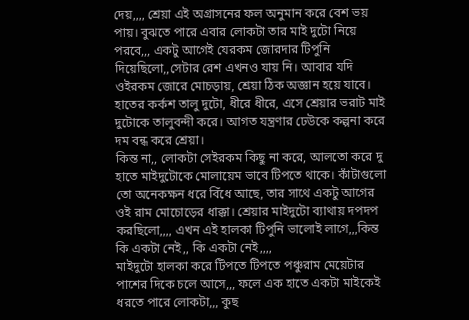দেয়,,,, শ্রেয়া এই অগ্রাসনের ফল অনুমান করে বেশ ভয় পায়। বুঝতে পারে এবার লোকটা তার মাই দুটো নিয়ে পরবে,,, একটু আগেই যেরকম জোরদার টিপুনি দিয়েছিলো,,সেটার রেশ এখনও যায় নি। আবার যদি ওইরকম জোরে মোচড়ায়, শ্রেয়া ঠিক অজ্ঞান হয়ে যাবে।
হাতের কর্কশ তালু দুটো, ধীরে ধীরে, এসে শ্রেয়ার ভরাট মাই দুটোকে তালুবন্দী করে। আগত যন্ত্রণার ঢেউকে কল্পনা করে দম বন্ধ করে শ্রেয়া।
কিন্ত না,, লোকটা সেইরকম কিছু না করে, আলতো করে দু হাতে মাইদুটোকে মোলায়েম ভাবে টিপতে থাকে। কাঁটাগুলো তো অনেকক্ষন ধরে বিঁধে আছে, তার সাথে একটু আগের ওই রাম মোচোড়ের ধাক্কা। শ্রেয়ার মাইদুটো ব্যাথায় দপদপ করছিলো,,,, এখন এই হালকা টিপুনি ভালোই লাগে,,,কিন্ত কি একটা নেই,, কি একটা নেই,,,,
মাইদুটো হালকা করে টিপতে টিপতে পঞ্চুরাম মেয়েটার পাশের দিকে চলে আসে,,, ফলে এক হাতে একটা মাইকেই ধরতে পারে লোকটা,,, কুছ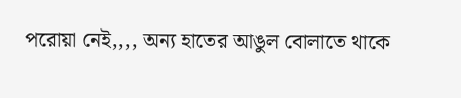পরোয়া নেই,,,, অন্য হাতের আঙুল বোলাতে থাকে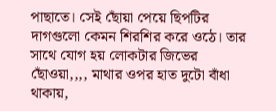পাছাতে। সেই ছোঁয়া পেয়ে ছিপটির দাগগুলো কেমন শিরশির করে ওঠে। তার সাথে যোগ হয় লোকটার জিভের ছোঁওয়া,,,, মাথার ওপর হাত দুটো বাঁধা থাকায়,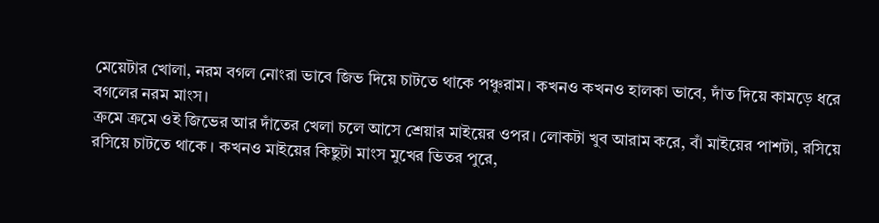মেয়েটার খোলা, নরম বগল নোংরা ভাবে জিভ দিয়ে চাটতে থাকে পঞ্চুরাম। কখনও কখনও হালকা ভাবে, দাঁত দিয়ে কামড়ে ধরে বগলের নরম মাংস।
ক্রমে ক্রমে ওই জিভের আর দাঁতের খেলা চলে আসে শ্রেয়ার মাইয়ের ওপর। লোকটা খুব আরাম করে, বাঁ মাইয়ের পাশটা, রসিয়ে রসিয়ে চাটতে থাকে । কখনও মাইয়ের কিছুটা মাংস মুখের ভিতর পুরে,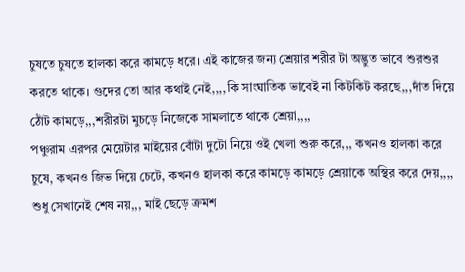চুষতে চুষতে হালকা করে কামড়ে ধরে। এই কাজের জন্য শ্রেয়ার শরীর টা অদ্ভুত ভাবে শুরশুর করতে থাকে। গুদের তো আর কথাই নেই,,,,কি সাংঘাতিক ভাবেই না কিটকিট করছে,,,দাঁত দিয়ে ঠোঁট কামড়ে,,,শরীরটা মুচড়ে নিজেকে সামলাতে থাকে শ্রেয়া,,,,
পঞ্চুরাম এরপর মেয়েটার মাইয়ের বোঁটা দুটো নিয়ে ওই খেলা শুরু করে,,, কখনও হালকা করে চুষে, কখনও জিভ দিয়ে চেটে, কখনও হালকা করে কামড়ে কামড়ে শ্রেয়াকে অস্থির করে দেয়,,,,
শুধু সেখানেই শেষ নয়,,, মাই ছেড়ে ক্রমশ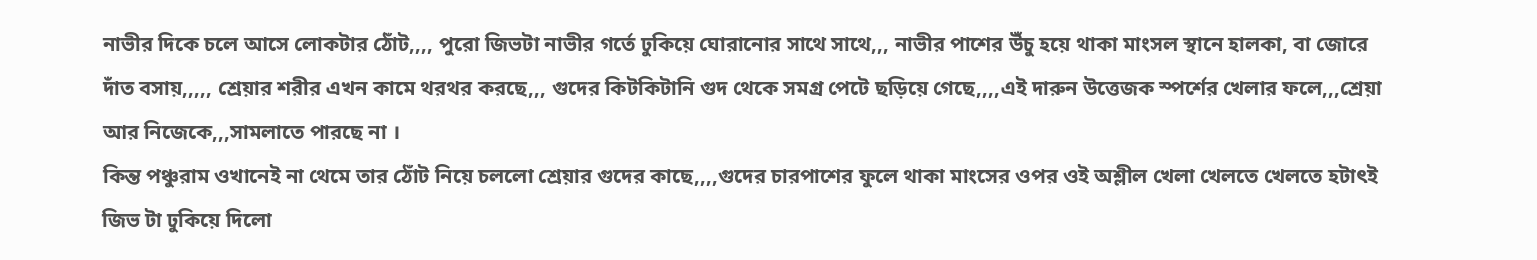নাভীর দিকে চলে আসে লোকটার ঠোঁট,,,, পুরো জিভটা নাভীর গর্তে ঢুকিয়ে ঘোরানোর সাথে সাথে,,, নাভীর পাশের উঁচু হয়ে থাকা মাংসল স্থানে হালকা, বা জোরে দাঁত বসায়,,,,, শ্রেয়ার শরীর এখন কামে থরথর করছে,,, গুদের কিটকিটানি গুদ থেকে সমগ্র পেটে ছড়িয়ে গেছে,,,,এই দারুন উত্তেজক স্পর্শের খেলার ফলে,,,শ্রেয়া আর নিজেকে,,,সামলাতে পারছে না ।
কিন্ত পঞ্চুরাম ওখানেই না থেমে তার ঠোঁট নিয়ে চললো শ্রেয়ার গুদের কাছে,,,,গুদের চারপাশের ফুলে থাকা মাংসের ওপর ওই অশ্লীল খেলা খেলতে খেলতে হটাৎই জিভ টা ঢুকিয়ে দিলো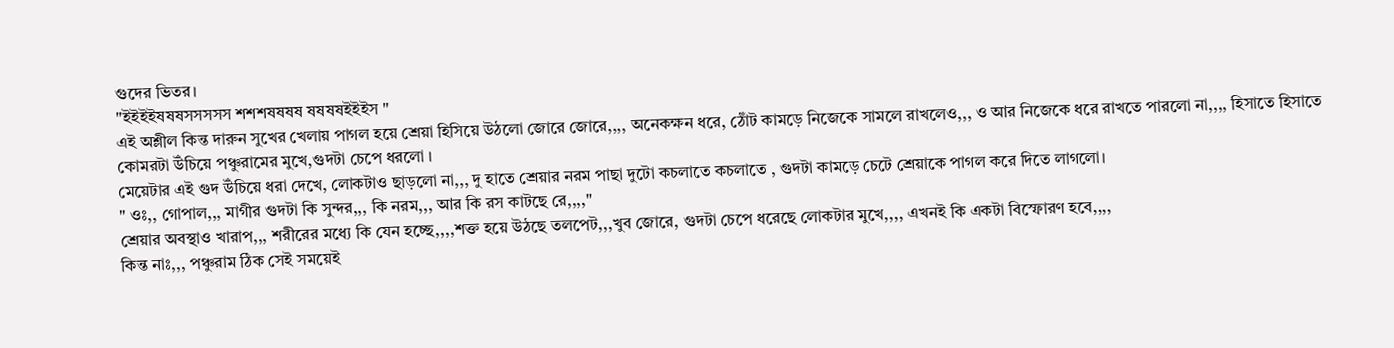গুদের ভিতর।
"ইইইইষষষসসসসস শশশষষষষ ষষষষইইইস "
এই অশ্লীল কিন্ত দারুন সুখের খেলায় পাগল হয়ে শ্রেয়া হিসিয়ে উঠলো জোরে জোরে,,,, অনেকক্ষন ধরে, ঠোঁট কামড়ে নিজেকে সামলে রাখলেও,,, ও আর নিজেকে ধরে রাখতে পারলো না,,,, হিসাতে হিসাতে কোমরটা উঁচিয়ে পঞ্চুরামের মুখে,গুদটা চেপে ধরলো ।
মেয়েটার এই গুদ উঁচিয়ে ধরা দেখে, লোকটাও ছাড়লো না,,, দু হাতে শ্রেয়ার নরম পাছা দুটো কচলাতে কচলাতে , গুদটা কামড়ে চেটে শ্রেয়াকে পাগল করে দিতে লাগলো।
" ওঃ,, গোপাল,,, মাগীর গুদটা কি সুন্দর,,, কি নরম,,, আর কি রস কাটছে রে,,,,"
শ্রেয়ার অবস্থাও খারাপ,,, শরীরের মধ্যে কি যেন হচ্ছে,,,,শক্ত হয়ে উঠছে তলপেট,,,খুব জোরে, গুদটা চেপে ধরেছে লোকটার মুখে,,,, এখনই কি একটা বিস্ফোরণ হবে,,,,
কিন্ত নাঃ,,, পঞ্চুরাম ঠিক সেই সময়েই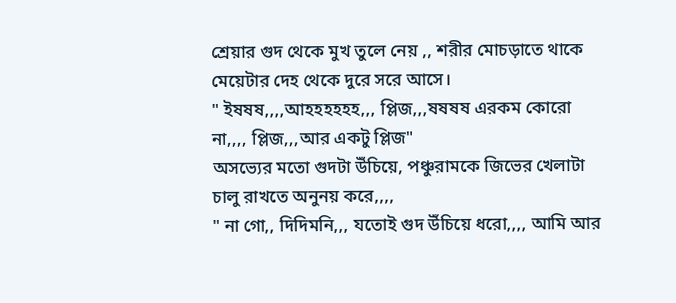শ্রেয়ার গুদ থেকে মুখ তুলে নেয় ,, শরীর মোচড়াতে থাকে মেয়েটার দেহ থেকে দুরে সরে আসে।
" ইষষষ,,,,আহহহহহহ,,, প্লিজ,,,ষষষষ এরকম কোরো না,,,, প্লিজ,,,আর একটু প্লিজ"
অসভ্যের মতো গুদটা উঁচিয়ে, পঞ্চুরামকে জিভের খেলাটা চালু রাখতে অনুনয় করে,,,,
" না গো,, দিদিমনি,,, যতোই গুদ উঁচিয়ে ধরো,,,, আমি আর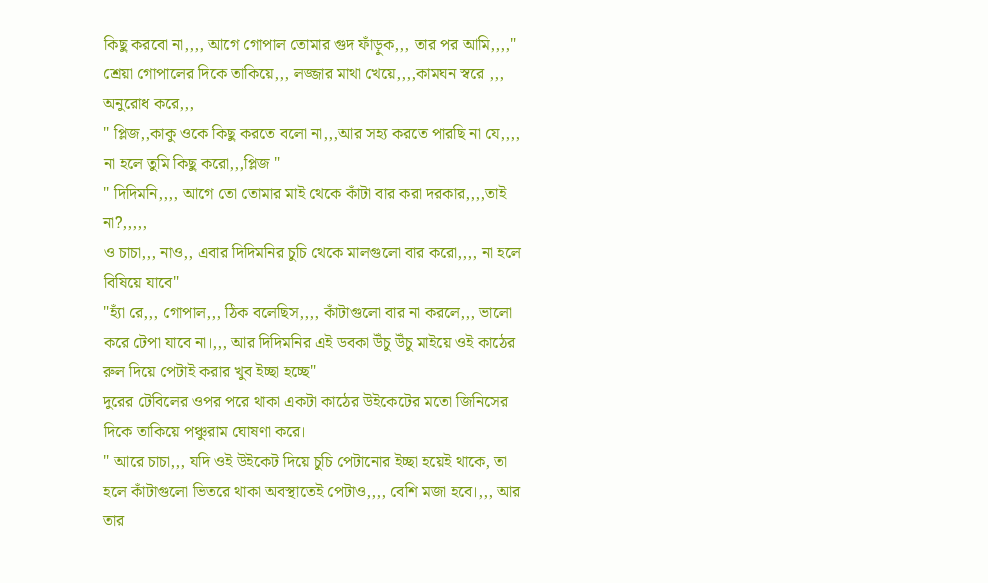কিছু করবো না,,,, আগে গোপাল তোমার গুদ ফাঁড়ুক,,, তার পর আমি,,,,"
শ্রেয়া গোপালের দিকে তাকিয়ে,,, লজ্জার মাথা খেয়ে,,,,কামঘন স্বরে ,,, অনুরোধ করে,,,
" প্লিজ,,কাকু ওকে কিছু করতে বলো না,,,আর সহ্য করতে পারছি না যে,,,, না হলে তুমি কিছু করো,,,প্লিজ "
" দিদিমনি,,,, আগে তো তোমার মাই থেকে কাঁটা বার করা দরকার,,,,তাই না?,,,,,
ও চাচা,,, নাও,, এবার দিদিমনির চুচি থেকে মালগুলো বার করো,,,, না হলে বিষিয়ে যাবে"
"হ্যাঁ রে,,, গোপাল,,, ঠিক বলেছিস,,,, কাঁটাগুলো বার না করলে,,, ভালো করে টেপা যাবে না।,,, আর দিদিমনির এই ডবকা উঁচু উঁচু মাইয়ে ওই কাঠের রুল দিয়ে পেটাই করার খুব ইচ্ছা হচ্ছে"
দুরের টেবিলের ওপর পরে থাকা একটা কাঠের উইকেটের মতো জিনিসের দিকে তাকিয়ে পঞ্চুরাম ঘোষণা করে।
" আরে চাচা,,, যদি ওই উইকেট দিয়ে চুচি পেটানোর ইচ্ছা হয়েই থাকে, তা হলে কাঁটাগুলো ভিতরে থাকা অবস্থাতেই পেটাও,,,, বেশি মজা হবে।,,, আর তার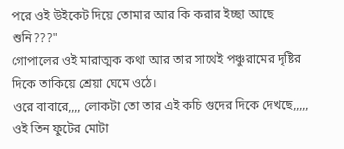পরে ওই উইকেট দিয়ে তোমার আর কি করার ইচ্ছা আছে শুনি???"
গোপালের ওই মারাত্মক কথা আর তার সাথেই পঞ্চুরামের দৃষ্টির দিকে তাকিয়ে শ্রেয়া ঘেমে ওঠে।
ওরে বাবারে,,,, লোকটা তো তার এই কচি গুদের দিকে দেখছে,,,,, ওই তিন ফুটের মোটা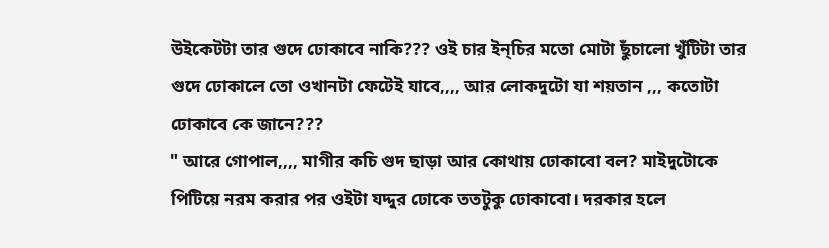উইকেটটা তার গুদে ঢোকাবে নাকি??? ওই চার ইন্চির মতো মোটা ছুঁচালো খুঁটিটা তার গুদে ঢোকালে তো ওখানটা ফেটেই যাবে,,,, আর লোকদুটো যা শয়তান ,,, কতোটা ঢোকাবে কে জানে???
" আরে গোপাল,,,, মাগীর কচি গুদ ছাড়া আর কোথায় ঢোকাবো বল? মাইদুটোকে পিটিয়ে নরম করার পর ওইটা যদ্দুর ঢোকে ততটুকু ঢোকাবো। দরকার হলে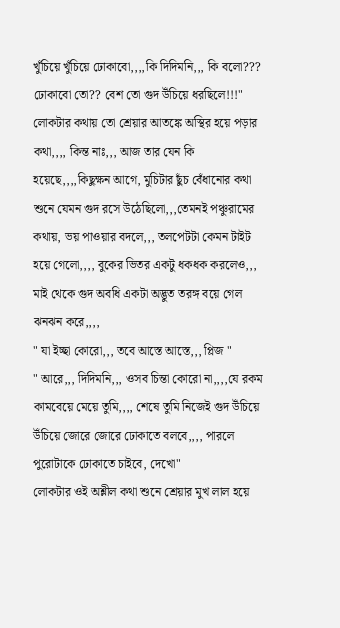খুঁচিয়ে খুঁচিয়ে ঢোকাবো,,,,কি দিদিমনি,,, কি বলো??? ঢোকাবো তো?? বেশ তো গুদ উঁচিয়ে ধরছিলে!!!"
লোকটার কথায় তো শ্রেয়ার আতঙ্কে অস্থির হয়ে পড়ার কথা,,,, কিন্ত নাঃ,,, আজ তার যেন কি হয়েছে,,,,কিছুক্ষন আগে, মুচিটার ছুঁচ বেঁধানোর কথা শুনে যেমন গুদ রসে উঠেছিলো,,,তেমনই পঞ্চুরামের কথায়, ভয় পাওয়ার বদলে,,, তলপেটটা কেমন টাইট হয়ে গেলো,,,, বুকের ভিতর একটু ধকধক করলেও,,, মাই থেকে গুদ অবধি একটা অদ্ভুত তরঙ্গ বয়ে গেল ঝনঝন করে,,,,
" যা ইচ্ছা কোরো,,, তবে আস্তে আস্তে,,, প্লিজ "
" আরে,,, দিদিমনি,,, ওসব চিন্তা কোরো না,,,,যে রকম কামবেয়ে মেয়ে তুমি,,,, শেষে তুমি নিজেই গুদ উঁচিয়ে উঁচিয়ে জোরে জোরে ঢোকাতে বলবে,,,, পারলে পুরোটাকে ঢোকাতে চাইবে, দেখো"
লোকটার ওই অশ্লীল কথা শুনে শ্রেয়ার মুখ লাল হয়ে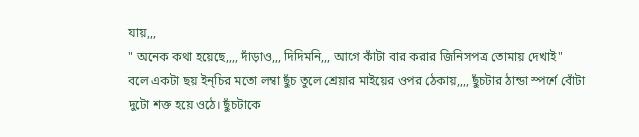যায়,,,
" অনেক কথা হয়েছে,,,, দাঁড়াও,,, দিদিমনি,,, আগে কাঁটা বার করার জিনিসপত্র তোমায় দেখাই"
বলে একটা ছয় ইন্চির মতো লম্বা ছুঁচ তুলে শ্রেয়ার মাইয়ের ওপর ঠেকায়,,,, ছুঁচটার ঠান্ডা স্পর্শে বোঁটা দুটো শক্ত হয়ে ওঠে। ছুঁচটাকে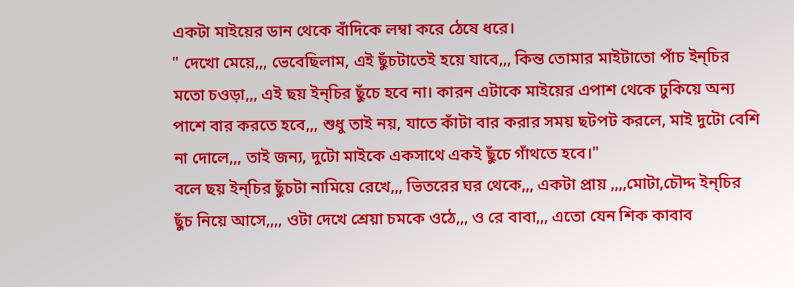একটা মাইয়ের ডান থেকে বাঁদিকে লম্বা করে ঠেষে ধরে।
" দেখো মেয়ে,,, ভেবেছিলাম, এই ছুঁচটাতেই হয়ে যাবে,,, কিন্ত তোমার মাইটাতো পাঁচ ইন্চির মতো চওড়া,,, এই ছয় ইন্চির ছুঁচে হবে না। কারন এটাকে মাইয়ের এপাশ থেকে ঢুকিয়ে অন্য পাশে বার করতে হবে,,, শুধু তাই নয়, যাতে কাঁটা বার করার সময় ছটপট করলে, মাই দুটো বেশি না দোলে,,, তাই জন্য, দুটো মাইকে একসাথে একই ছুঁচে গাঁথতে হবে।"
বলে ছয় ইন্চির ছুঁচটা নামিয়ে রেখে,,, ভিতরের ঘর থেকে,,, একটা প্রায় ,,,,মোটা,চৌদ্দ ইন্চির ছুঁচ নিয়ে আসে,,,, ওটা দেখে শ্রেয়া চমকে ওঠে,,, ও রে বাবা,,, এতো যেন শিক কাবাব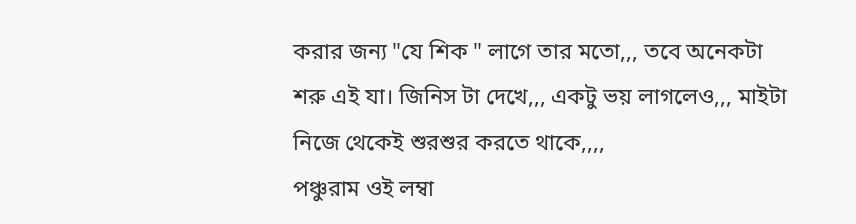করার জন্য "যে শিক " লাগে তার মতো,,, তবে অনেকটা শরু এই যা। জিনিস টা দেখে,,, একটু ভয় লাগলেও,,, মাইটা নিজে থেকেই শুরশুর করতে থাকে,,,,
পঞ্চুরাম ওই লম্বা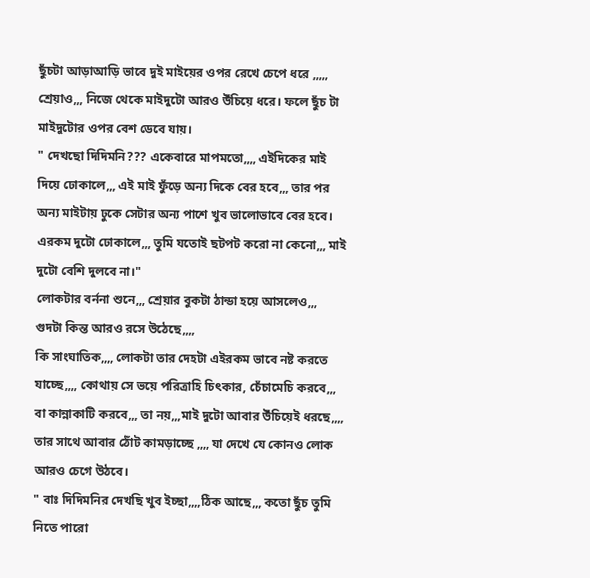ছুঁচটা আড়াআড়ি ভাবে দুই মাইয়ের ওপর রেখে চেপে ধরে ,,,,,
শ্রেয়াও,,, নিজে থেকে মাইদুটো আরও উঁচিয়ে ধরে। ফলে ছুঁচ টা মাইদুটোর ওপর বেশ ডেবে যায়।
" দেখছো দিদিমনি??? একেবারে মাপমতো,,,, এইদিকের মাই দিয়ে ঢোকালে,,, এই মাই ফুঁড়ে অন্য দিকে বের হবে,,, তার পর অন্য মাইটায় ঢুকে সেটার অন্য পাশে খুব ভালোভাবে বের হবে। এরকম দুটো ঢোকালে,,, তুমি যতোই ছটপট করো না কেনো,,, মাই দুটো বেশি দুলবে না।"
লোকটার বর্ননা শুনে,,, শ্রেয়ার বুকটা ঠান্ডা হয়ে আসলেও,,, গুদটা কিন্ত আরও রসে উঠেছে,,,,
কি সাংঘাতিক,,,, লোকটা তার দেহটা এইরকম ভাবে নষ্ট করতে যাচ্ছে,,,, কোথায় সে ভয়ে পরিত্রাহি চিৎকার, চেঁচামেচি করবে,,, বা কান্নাকাটি করবে,,, তা নয়,,,মাই দুটো আবার উঁচিয়েই ধরছে,,,, তার সাথে আবার ঠোঁট কামড়াচ্ছে ,,,, যা দেখে যে কোনও লোক আরও চেগে উঠবে।
" বাঃ দিদিমনির দেখছি খুব ইচ্ছা,,,,ঠিক আছে,,, কতো ছুঁচ তুমি নিতে পারো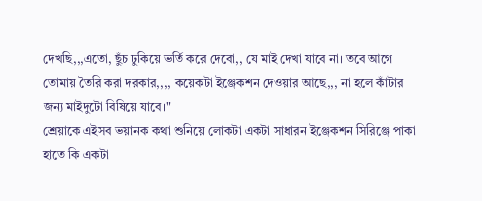দেখছি,,,এতো, ছুঁচ ঢুকিয়ে ভর্তি করে দেবো,, যে মাই দেখা যাবে না। তবে আগে তোমায় তৈরি করা দরকার,,,, কয়েকটা ইঞ্জেকশন দেওয়ার আছে,,, না হলে কাঁটার জন্য মাইদুটো বিষিয়ে যাবে।"
শ্রেয়াকে এইসব ভয়ানক কথা শুনিয়ে লোকটা একটা সাধারন ইঞ্জেকশন সিরিঞ্জে পাকা হাতে কি একটা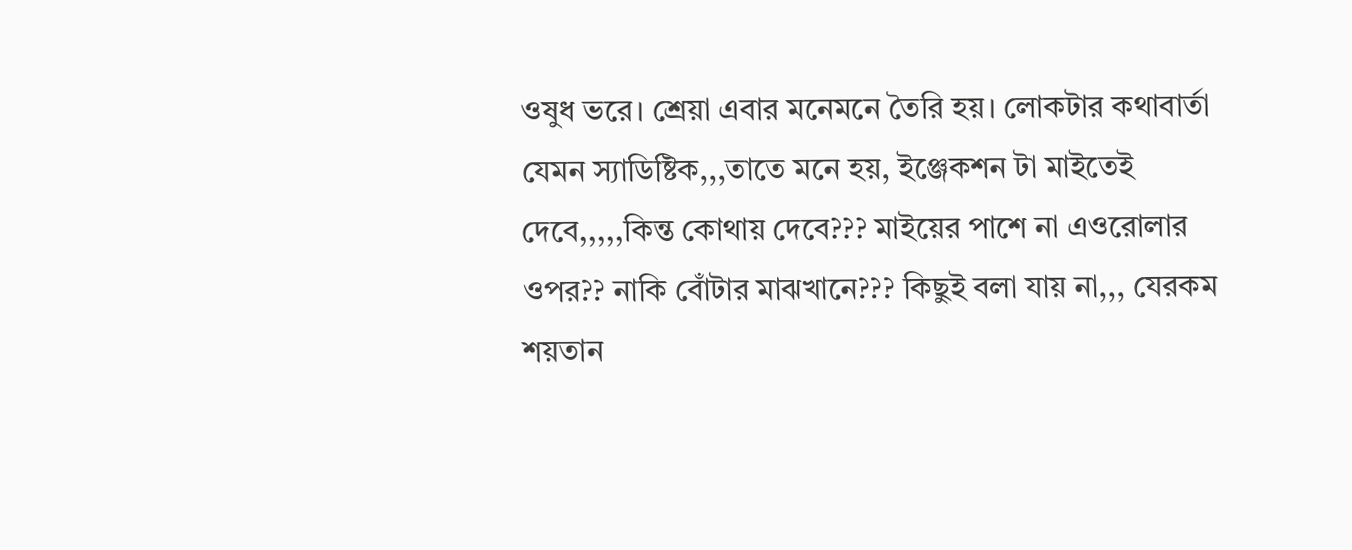ওষুধ ভরে। শ্রেয়া এবার মনেমনে তৈরি হয়। লোকটার কথাবার্তা যেমন স্যাডিষ্টিক,,,তাতে মনে হয়, ইঞ্জেকশন টা মাইতেই দেবে,,,,,কিন্ত কোথায় দেবে??? মাইয়ের পাশে না এওরোলার ওপর?? নাকি বোঁটার মাঝখানে??? কিছুই বলা যায় না,,, যেরকম শয়তান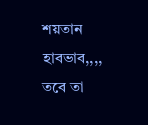শয়তান হাবভাব,,,,
তবে তা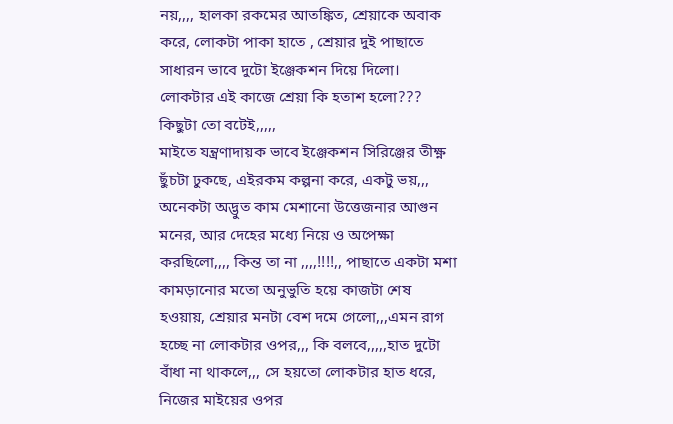নয়,,,, হালকা রকমের আতঙ্কিত, শ্রেয়াকে অবাক করে, লোকটা পাকা হাতে , শ্রেয়ার দুই পাছাতে সাধারন ভাবে দুটো ইঞ্জেকশন দিয়ে দিলো।
লোকটার এই কাজে শ্রেয়া কি হতাশ হলো???
কিছুটা তো বটেই,,,,,
মাইতে যন্ত্রণাদায়ক ভাবে ইঞ্জেকশন সিরিঞ্জের তীক্ষ্ণ ছুঁচটা ঢুকছে, এইরকম কল্পনা করে, একটু ভয়,,, অনেকটা অদ্ভুত কাম মেশানো উত্তেজনার আগুন মনের, আর দেহের মধ্যে নিয়ে ও অপেক্ষা করছিলো,,,, কিন্ত তা না ,,,,!!!!,, পাছাতে একটা মশা কামড়ানোর মতো অনুভুতি হয়ে কাজটা শেষ হওয়ায়, শ্রেয়ার মনটা বেশ দমে গেলো,,,এমন রাগ হচ্ছে না লোকটার ওপর,,, কি বলবে,,,,,হাত দুটো বাঁধা না থাকলে,,, সে হয়তো লোকটার হাত ধরে, নিজের মাইয়ের ওপর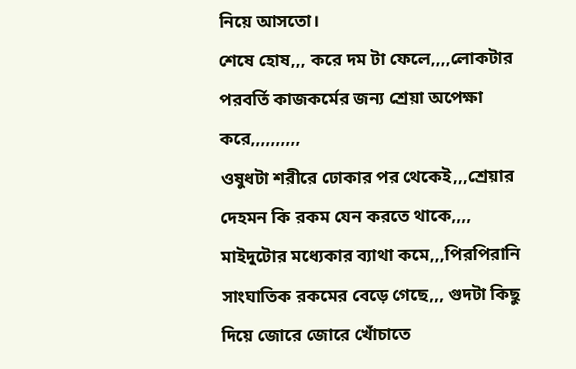নিয়ে আসতো।
শেষে হোষ,,, করে দম টা ফেলে,,,,লোকটার পরবর্তি কাজকর্মের জন্য শ্রেয়া অপেক্ষা করে,,,,,,,,,,
ওষুধটা শরীরে ঢোকার পর থেকেই,,,শ্রেয়ার দেহমন কি রকম যেন করতে থাকে,,,, মাইদুটোর মধ্যেকার ব্যাথা কমে,,,পিরপিরানি সাংঘাতিক রকমের বেড়ে গেছে,,, গুদটা কিছু দিয়ে জোরে জোরে খোঁচাতে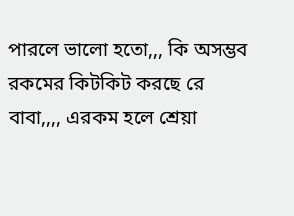পারলে ভালো হতো,,, কি অসম্ভব রকমের কিটকিট করছে রে বাবা,,,, এরকম হলে শ্রেয়া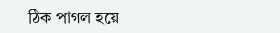ঠিক পাগল হয়ে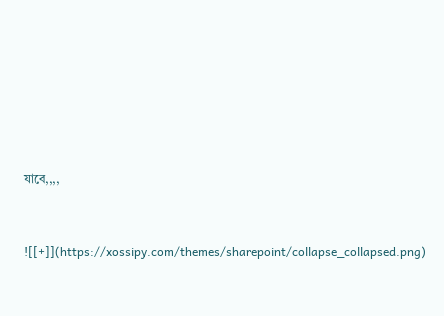যাবে,,,,


![[+]](https://xossipy.com/themes/sharepoint/collapse_collapsed.png)